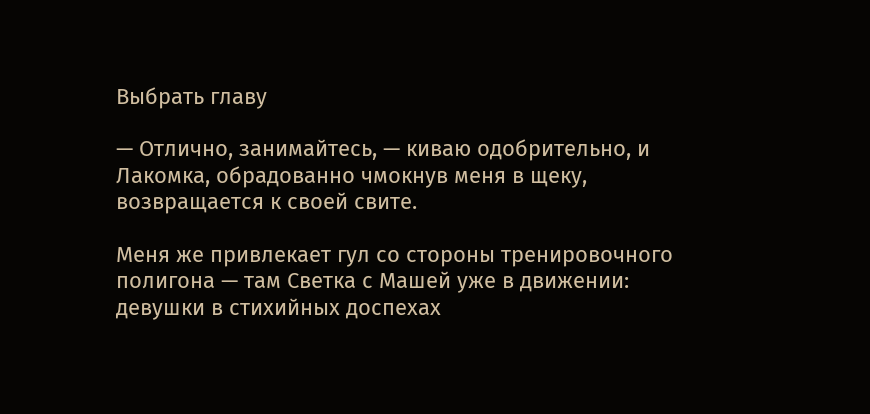Выбрать главу

— Отлично, занимайтесь, — киваю одобрительно, и Лакомка, обрадованно чмокнув меня в щеку, возвращается к своей свите.

Меня же привлекает гул со стороны тренировочного полигона — там Светка с Машей уже в движении: девушки в стихийных доспехах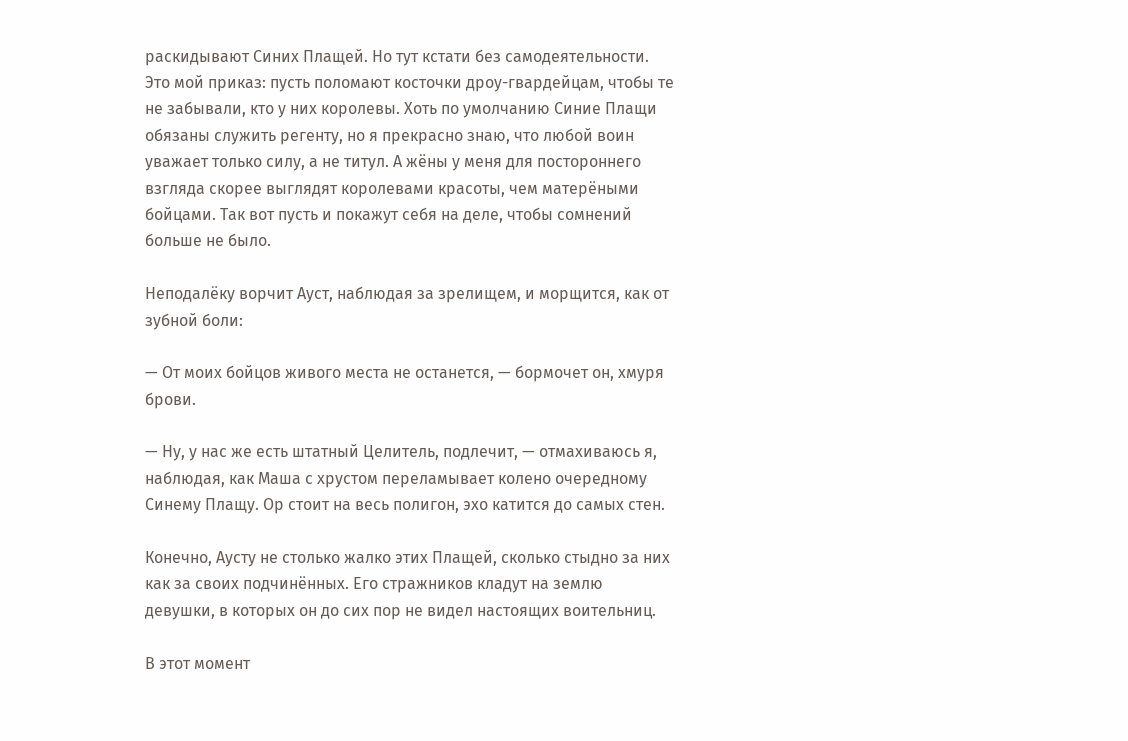раскидывают Синих Плащей. Но тут кстати без самодеятельности. Это мой приказ: пусть поломают косточки дроу-гвардейцам, чтобы те не забывали, кто у них королевы. Хоть по умолчанию Синие Плащи обязаны служить регенту, но я прекрасно знаю, что любой воин уважает только силу, а не титул. А жёны у меня для постороннего взгляда скорее выглядят королевами красоты, чем матерёными бойцами. Так вот пусть и покажут себя на деле, чтобы сомнений больше не было.

Неподалёку ворчит Ауст, наблюдая за зрелищем, и морщится, как от зубной боли:

— От моих бойцов живого места не останется, — бормочет он, хмуря брови.

— Ну, у нас же есть штатный Целитель, подлечит, — отмахиваюсь я, наблюдая, как Маша с хрустом переламывает колено очередному Синему Плащу. Ор стоит на весь полигон, эхо катится до самых стен.

Конечно, Аусту не столько жалко этих Плащей, сколько стыдно за них как за своих подчинённых. Его стражников кладут на землю девушки, в которых он до сих пор не видел настоящих воительниц.

В этот момент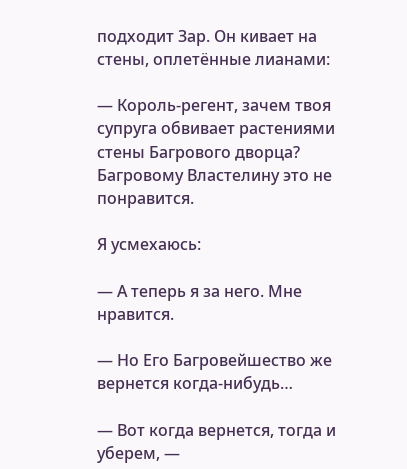подходит Зар. Он кивает на стены, оплетённые лианами:

— Король-регент, зачем твоя супруга обвивает растениями стены Багрового дворца? Багровому Властелину это не понравится.

Я усмехаюсь:

— А теперь я за него. Мне нравится.

— Но Его Багровейшество же вернется когда-нибудь…

— Вот когда вернется, тогда и уберем, —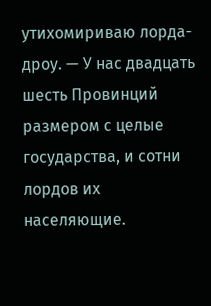утихомириваю лорда-дроу. — У нас двадцать шесть Провинций размером с целые государства, и сотни лордов их населяющие.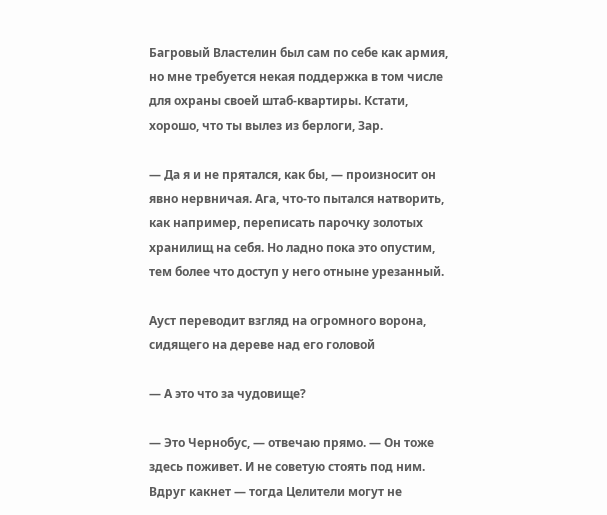Багровый Властелин был сам по себе как армия, но мне требуется некая поддержка в том числе для охраны своей штаб-квартиры. Кстати, хорошо, что ты вылез из берлоги, Зар.

— Да я и не прятался, как бы, — произносит он явно нервничая. Ага, что-то пытался натворить, как например, переписать парочку золотых хранилищ на себя. Но ладно пока это опустим, тем более что доступ у него отныне урезанный.

Ауст переводит взгляд на огромного ворона, сидящего на дереве над его головой

— А это что за чудовище?

— Это Чернобус, — отвечаю прямо. — Он тоже здесь поживет. И не советую стоять под ним. Вдруг какнет — тогда Целители могут не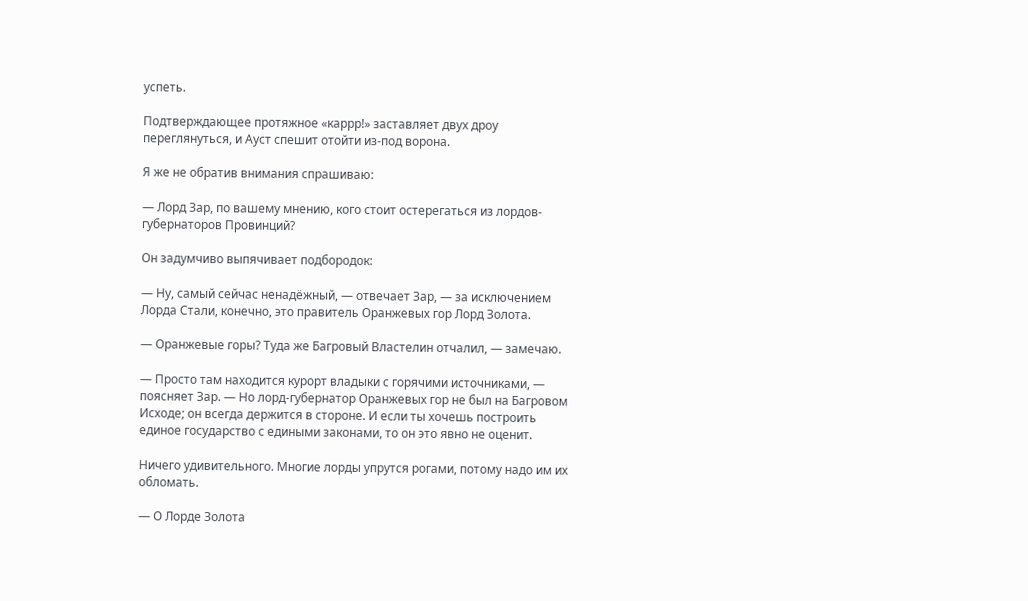успеть.

Подтверждающее протяжное «каррр!» заставляет двух дроу переглянуться, и Ауст спешит отойти из-под ворона.

Я же не обратив внимания спрашиваю:

— Лорд Зар, по вашему мнению, кого стоит остерегаться из лордов-губернаторов Провинций?

Он задумчиво выпячивает подбородок:

— Ну, самый сейчас ненадёжный, — отвечает Зар, — за исключением Лорда Стали, конечно, это правитель Оранжевых гор Лорд Золота.

— Оранжевые горы? Туда же Багровый Властелин отчалил, — замечаю.

— Просто там находится курорт владыки с горячими источниками, — поясняет Зар. — Но лорд-губернатор Оранжевых гор не был на Багровом Исходе; он всегда держится в стороне. И если ты хочешь построить единое государство с едиными законами, то он это явно не оценит.

Ничего удивительного. Многие лорды упрутся рогами, потому надо им их обломать.

— О Лорде Золота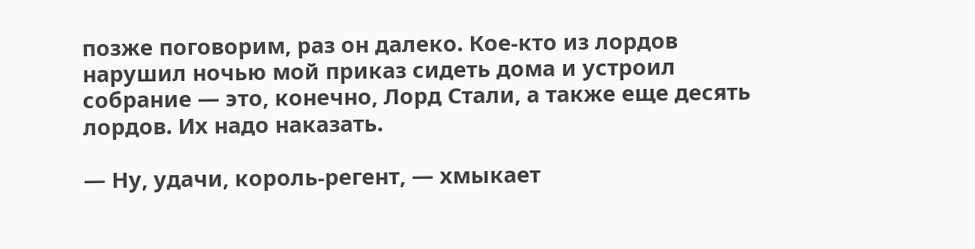позже поговорим, раз он далеко. Кое-кто из лордов нарушил ночью мой приказ сидеть дома и устроил собрание — это, конечно, Лорд Стали, а также еще десять лордов. Их надо наказать.

— Ну, удачи, король-регент, — хмыкает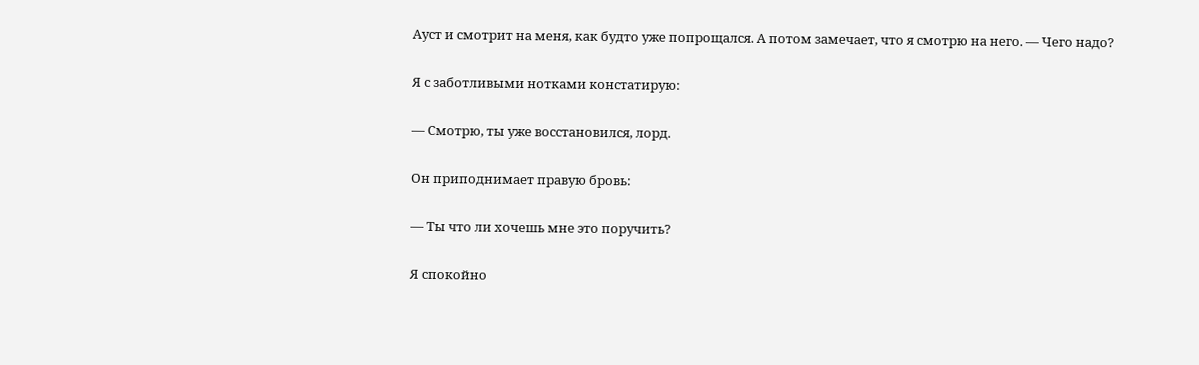Ауст и смотрит на меня, как будто уже попрощался. А потом замечает, что я смотрю на него. — Чего надо?

Я с заботливыми нотками констатирую:

— Смотрю, ты уже восстановился, лорд.

Он приподнимает правую бровь:

— Ты что ли хочешь мне это поручить?

Я спокойно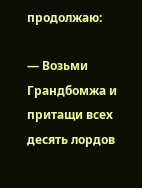продолжаю:

— Возьми Грандбомжа и притащи всех десять лордов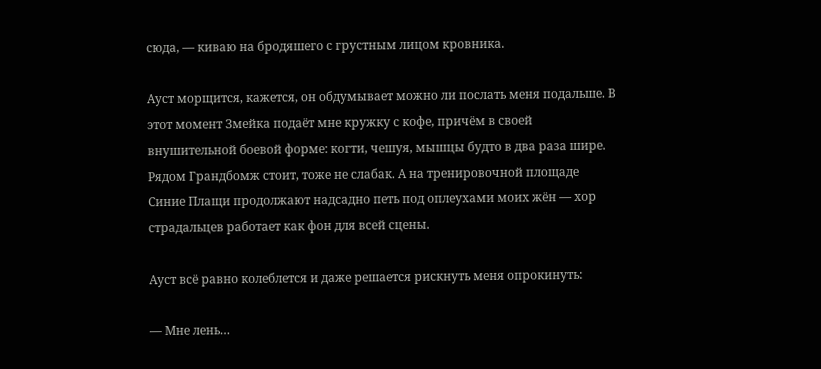сюда, — киваю на бродяшего с грустным лицом кровника.

Ауст морщится, кажется, он обдумывает можно ли послать меня подальше. В этот момент Змейка подаёт мне кружку с кофе, причём в своей внушительной боевой форме: когти, чешуя, мышцы будто в два раза шире. Рядом Грандбомж стоит, тоже не слабак. А на тренировочной площаде Синие Плащи продолжают надсадно петь под оплеухами моих жён — хор страдальцев работает как фон для всей сцены.

Ауст всё равно колеблется и даже решается рискнуть меня опрокинуть:

— Мне лень…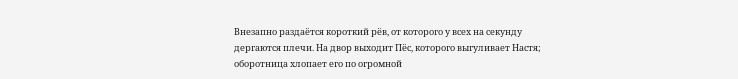Внезапно раздаётся короткий рёв, от которого у всех на секунду дергаются плечи. На двор выходит Пёс, которого выгуливает Настя; оборотница хлопает его по огромной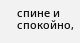спине и спокойно,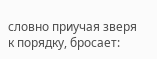словно приучая зверя к порядку, бросает: